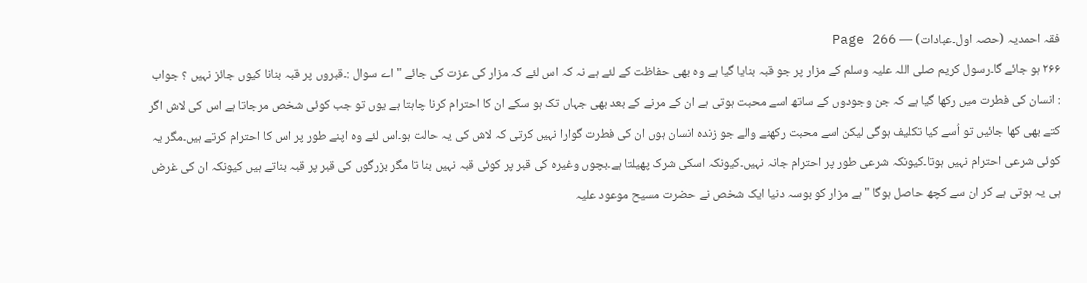فقہ احمدیہ (حصہ اول۔عبادات) — Page 266
۲۶۶ ہو جائے گا۔رسول کریم صلی اللہ علیہ وسلم کے مزار پر جو قبہ بنایا گیا ہے وہ بھی حفاظت کے لئے ہے نہ کہ اس لئے کہ مزار کی عزت کی جائے " اے سوال :۔قبروں پر قبہ بنانا کیوں جائز نہیں ؟ جواب : انسان کی فطرت میں رکھا گیا ہے کہ جن وجودوں کے ساتھ اسے محبت ہوتی ہے ان کے مرنے کے بعد بھی جہاں تک ہو سکے ان کا احترام کرنا چاہتا ہے یوں تو جب کوئی شخص مرجاتا ہے اس کی لاش اگر کتے بھی کھا جائیں تو اُسے کیا تکلیف ہوگی لیکن اسے محبت رکھنے والے جو زندہ انسان ہوں ان کی فطرت گوارا نہیں کرتی کہ لاش کی یہ حالت ہو۔اس لئے وہ اپنے طور پر اس کا احترام کرتے ہیں۔مگر یہ کوئی شرعی احترام نہیں ہوتا۔کیونکہ شرعی طور پر احترام جانہ نہیں۔کیونکہ اسکی شرک پھیلتا ہے۔بچوں وغیرہ کی قبر پر کوئی قبہ نہیں بنا تا مگر بزرگوں کی قبر پر قبہ بناتے ہیں کیونکہ ان کی غرض ہی یہ ہوتی ہے کر ان سے کچھ حاصل ہوگا " ہے مزار کو بوسہ دنیا ایک شخص نے حضرت مسیح موعود علیہ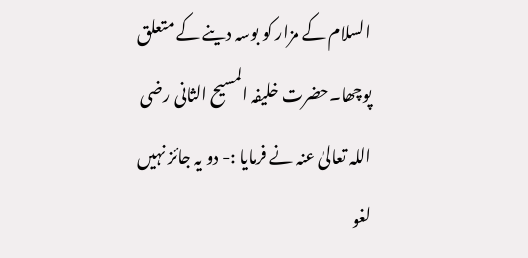السلام کے مزار کو بوسہ دینے کے متعلق پوچھا۔حضرت خلیفہ المسیح الثانی رضی اللہ تعالیٰ عنہ نے فرمایا :- دو یہ جائز نہیں لغو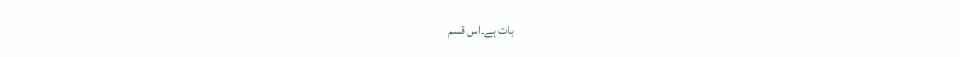بات ہے۔اس قسم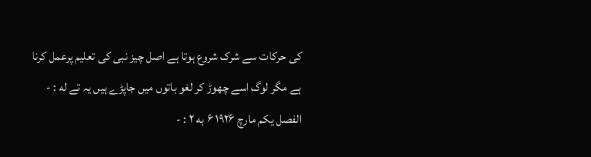کی حرکات سے شرک شروع ہوتا ہے اصل چیز نبی کی تعلیم پرعمل کرنا ہے مگر لوگ اسے چھوڑ کر لغو باتوں میں جاپڑے ہیں یہ تے له : - الفصل یکم مارچ ۱۹۲۶ ۶ به ۲ : -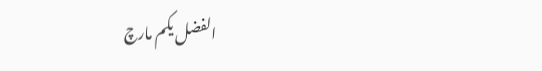الفضل یکم مارچ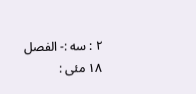۲ : سه :- الفصل ۱۸ مئی :